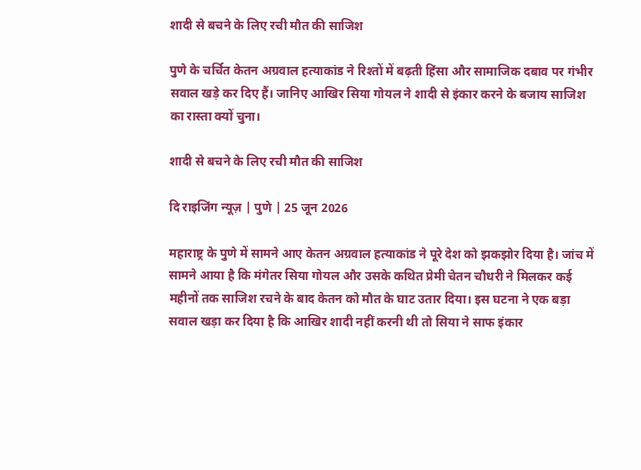शादी से बचने के लिए रची मौत की साजिश

पुणे के चर्चित केतन अग्रवाल हत्याकांड ने रिश्तों में बढ़ती हिंसा और सामाजिक दबाव पर गंभीर सवाल खड़े कर दिए हैं। जानिए आखिर सिया गोयल ने शादी से इंकार करने के बजाय साजिश का रास्ता क्यों चुना।

शादी से बचने के लिए रची मौत की साजिश

दि राइजिंग न्यूज़ | पुणे | 25 जून 2026

महाराष्ट्र के पुणे में सामने आए केतन अग्रवाल हत्याकांड ने पूरे देश को झकझोर दिया है। जांच में सामने आया है कि मंगेतर सिया गोयल और उसके कथित प्रेमी चेतन चौधरी ने मिलकर कई महीनों तक साजिश रचने के बाद केतन को मौत के घाट उतार दिया। इस घटना ने एक बड़ा सवाल खड़ा कर दिया है कि आखिर शादी नहीं करनी थी तो सिया ने साफ इंकार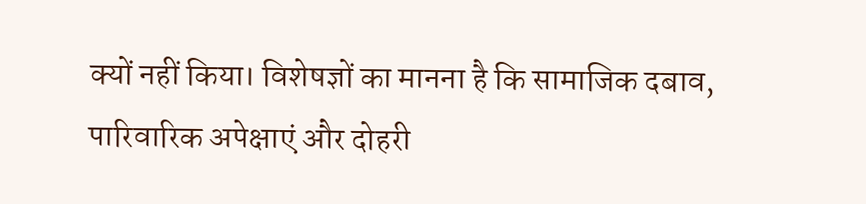क्यों नहीं किया। विशेषज्ञों का मानना है कि सामाजिक दबाव, पारिवारिक अपेक्षाएं और दोहरी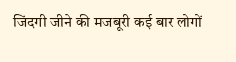जिंदगी जीने की मजबूरी कई बार लोगों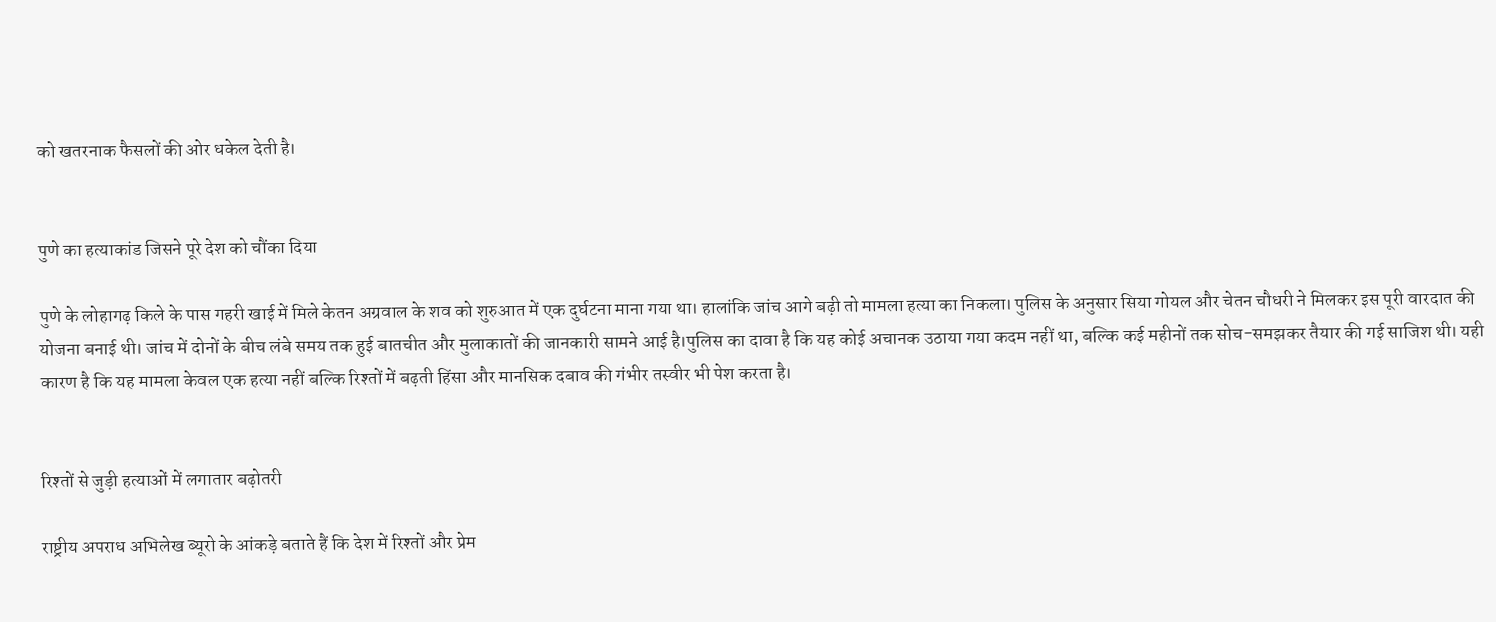को खतरनाक फैसलों की ओर धकेल देती है।


पुणे का हत्याकांड जिसने पूरे देश को चौंका दिया

पुणे के लोहागढ़ किले के पास गहरी खाई में मिले केतन अग्रवाल के शव को शुरुआत में एक दुर्घटना माना गया था। हालांकि जांच आगे बढ़ी तो मामला हत्या का निकला। पुलिस के अनुसार सिया गोयल और चेतन चौधरी ने मिलकर इस पूरी वारदात की योजना बनाई थी। जांच में दोनों के बीच लंबे समय तक हुई बातचीत और मुलाकातों की जानकारी सामने आई है।पुलिस का दावा है कि यह कोई अचानक उठाया गया कदम नहीं था, बल्कि कई महीनों तक सोच-समझकर तैयार की गई साजिश थी। यही कारण है कि यह मामला केवल एक हत्या नहीं बल्कि रिश्तों में बढ़ती हिंसा और मानसिक दबाव की गंभीर तस्वीर भी पेश करता है।


रिश्तों से जुड़ी हत्याओं में लगातार बढ़ोतरी

राष्ट्रीय अपराध अभिलेख ब्यूरो के आंकड़े बताते हैं कि देश में रिश्तों और प्रेम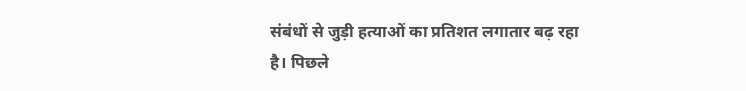संबंधों से जुड़ी हत्याओं का प्रतिशत लगातार बढ़ रहा है। पिछले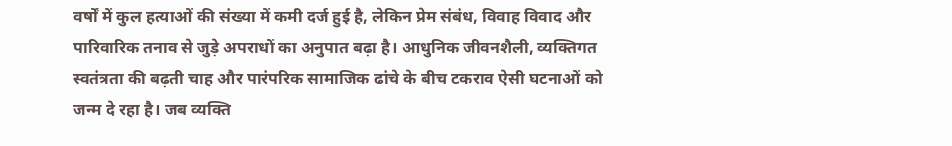वर्षों में कुल हत्याओं की संख्या में कमी दर्ज हुई है, लेकिन प्रेम संबंध, विवाह विवाद और पारिवारिक तनाव से जुड़े अपराधों का अनुपात बढ़ा है। आधुनिक जीवनशैली, व्यक्तिगत स्वतंत्रता की बढ़ती चाह और पारंपरिक सामाजिक ढांचे के बीच टकराव ऐसी घटनाओं को जन्म दे रहा है। जब व्यक्ति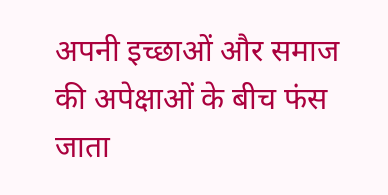अपनी इच्छाओं और समाज की अपेक्षाओं के बीच फंस जाता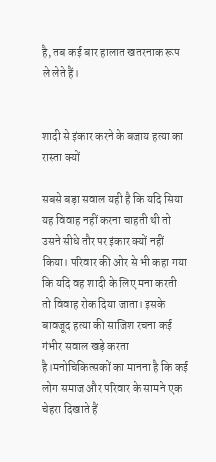है, तब कई बार हालात खतरनाक रूप ले लेते हैं।


शादी से इंकार करने के बजाय हत्या का रास्ता क्यों

सबसे बड़ा सवाल यही है कि यदि सिया यह विवाह नहीं करना चाहती थी तो उसने सीधे तौर पर इंकार क्यों नहीं किया। परिवार की ओर से भी कहा गया कि यदि वह शादी के लिए मना करती तो विवाह रोक दिया जाता। इसके बावजूद हत्या की साजिश रचना कई गंभीर सवाल खड़े करता है।मनोचिकित्सकों का मानना है कि कई लोग समाज और परिवार के सामने एक चेहरा दिखाते हैं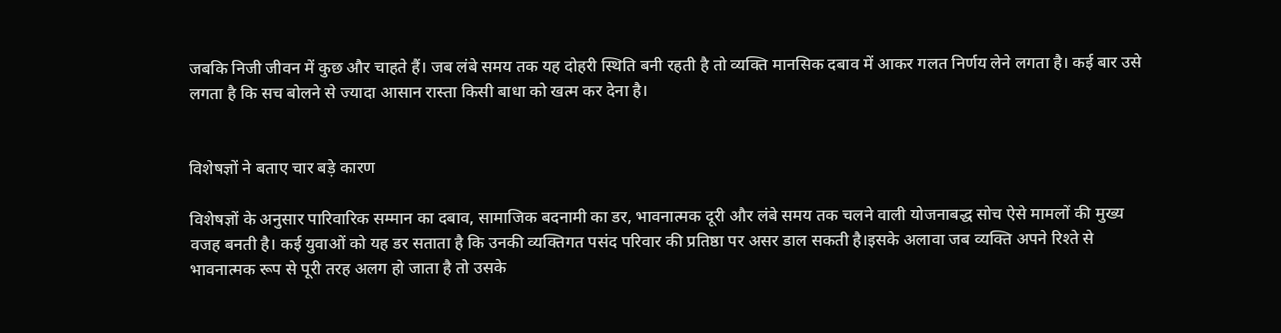जबकि निजी जीवन में कुछ और चाहते हैं। जब लंबे समय तक यह दोहरी स्थिति बनी रहती है तो व्यक्ति मानसिक दबाव में आकर गलत निर्णय लेने लगता है। कई बार उसे लगता है कि सच बोलने से ज्यादा आसान रास्ता किसी बाधा को खत्म कर देना है।


विशेषज्ञों ने बताए चार बड़े कारण

विशेषज्ञों के अनुसार पारिवारिक सम्मान का दबाव, सामाजिक बदनामी का डर, भावनात्मक दूरी और लंबे समय तक चलने वाली योजनाबद्ध सोच ऐसे मामलों की मुख्य वजह बनती है। कई युवाओं को यह डर सताता है कि उनकी व्यक्तिगत पसंद परिवार की प्रतिष्ठा पर असर डाल सकती है।इसके अलावा जब व्यक्ति अपने रिश्ते से भावनात्मक रूप से पूरी तरह अलग हो जाता है तो उसके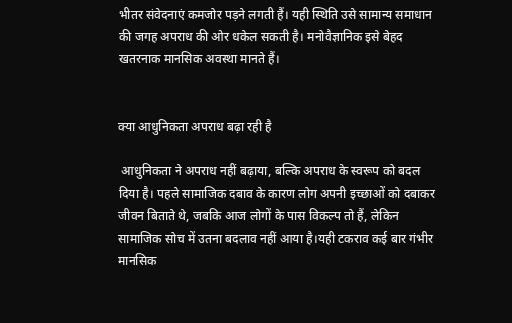भीतर संवेदनाएं कमजोर पड़ने लगती हैं। यही स्थिति उसे सामान्य समाधान की जगह अपराध की ओर धकेल सकती है। मनोवैज्ञानिक इसे बेहद खतरनाक मानसिक अवस्था मानते हैं।


क्या आधुनिकता अपराध बढ़ा रही है

 आधुनिकता ने अपराध नहीं बढ़ाया, बल्कि अपराध के स्वरूप को बदल दिया है। पहले सामाजिक दबाव के कारण लोग अपनी इच्छाओं को दबाकर जीवन बिताते थे, जबकि आज लोगों के पास विकल्प तो हैं, लेकिन सामाजिक सोच में उतना बदलाव नहीं आया है।यही टकराव कई बार गंभीर मानसिक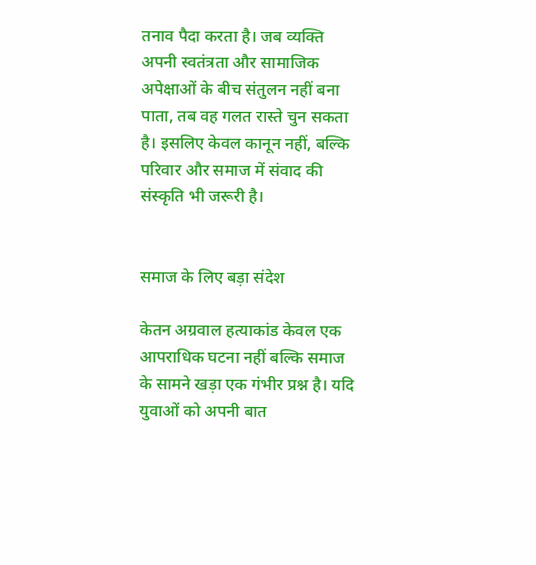तनाव पैदा करता है। जब व्यक्ति अपनी स्वतंत्रता और सामाजिक अपेक्षाओं के बीच संतुलन नहीं बना पाता, तब वह गलत रास्ते चुन सकता है। इसलिए केवल कानून नहीं, बल्कि परिवार और समाज में संवाद की संस्कृति भी जरूरी है।


समाज के लिए बड़ा संदेश

केतन अग्रवाल हत्याकांड केवल एक आपराधिक घटना नहीं बल्कि समाज के सामने खड़ा एक गंभीर प्रश्न है। यदि युवाओं को अपनी बात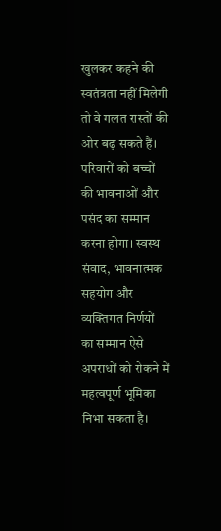खुलकर कहने की स्वतंत्रता नहीं मिलेगी तो वे गलत रास्तों की ओर बढ़ सकते हैं। परिवारों को बच्चों की भावनाओं और पसंद का सम्मान करना होगा। स्वस्थ संवाद, भावनात्मक सहयोग और व्यक्तिगत निर्णयों का सम्मान ऐसे अपराधों को रोकने में महत्वपूर्ण भूमिका निभा सकता है।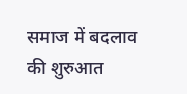समाज में बदलाव की शुरुआत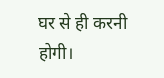घर से ही करनी होगी।